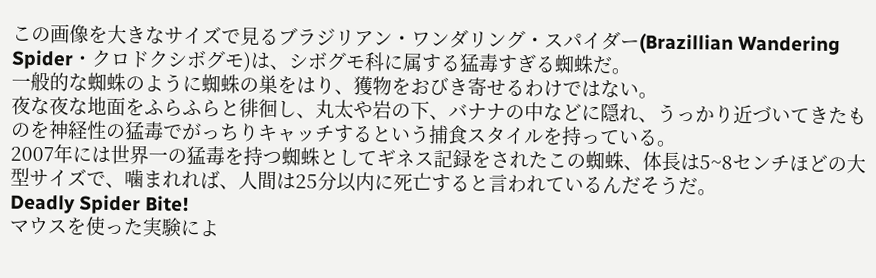この画像を大きなサイズで見るブラジリアン・ワンダリング・スパイダー(Brazillian Wandering Spider・クロドクシボグモ)は、シボグモ科に属する猛毒すぎる蜘蛛だ。
一般的な蜘蛛のように蜘蛛の巣をはり、獲物をおびき寄せるわけではない。
夜な夜な地面をふらふらと徘徊し、丸太や岩の下、バナナの中などに隠れ、うっかり近づいてきたものを神経性の猛毒でがっちりキャッチするという捕食スタイルを持っている。
2007年には世界一の猛毒を持つ蜘蛛としてギネス記録をされたこの蜘蛛、体長は5~8センチほどの大型サイズで、噛まれれば、人間は25分以内に死亡すると言われているんだそうだ。
Deadly Spider Bite!
マウスを使った実験によ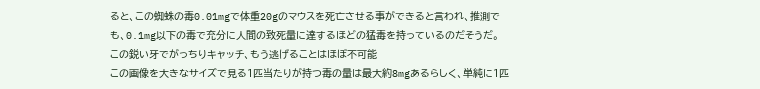ると、この蜘蛛の毒0.01mgで体重20gのマウスを死亡させる事ができると言われ、推測でも、0.1mg以下の毒で充分に人間の致死量に達するほどの猛毒を持っているのだそうだ。
この鋭い牙でがっちりキャッチ、もう逃げることはほぼ不可能
この画像を大きなサイズで見る1匹当たりが持つ毒の量は最大約8mgあるらしく、単純に1匹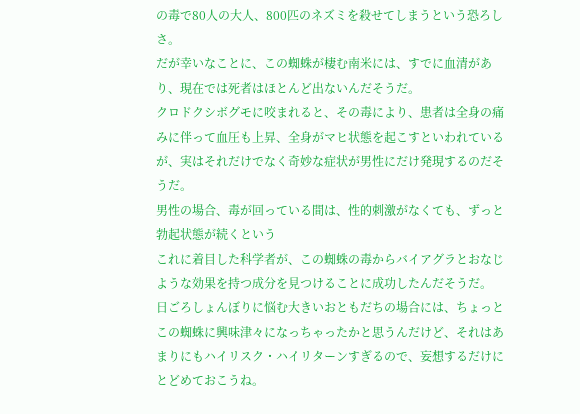の毒で80人の大人、800匹のネズミを殺せてしまうという恐ろしさ。
だが幸いなことに、この蜘蛛が棲む南米には、すでに血清があり、現在では死者はほとんど出ないんだそうだ。
クロドクシボグモに咬まれると、その毒により、患者は全身の痛みに伴って血圧も上昇、全身がマヒ状態を起こすといわれているが、実はそれだけでなく奇妙な症状が男性にだけ発現するのだそうだ。
男性の場合、毒が回っている間は、性的刺激がなくても、ずっと勃起状態が続くという
これに着目した科学者が、この蜘蛛の毒からバイアグラとおなじような効果を持つ成分を見つけることに成功したんだそうだ。
日ごろしょんぼりに悩む大きいおともだちの場合には、ちょっとこの蜘蛛に興味津々になっちゃったかと思うんだけど、それはあまりにもハイリスク・ハイリターンすぎるので、妄想するだけにとどめておこうね。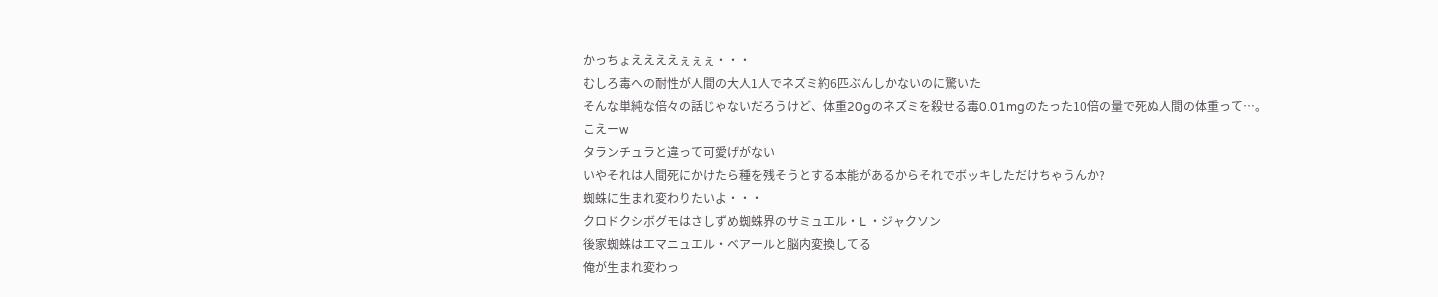かっちょええええぇぇぇ・・・
むしろ毒への耐性が人間の大人1人でネズミ約6匹ぶんしかないのに驚いた
そんな単純な倍々の話じゃないだろうけど、体重20gのネズミを殺せる毒0.01mgのたった10倍の量で死ぬ人間の体重って…。
こえーw
タランチュラと違って可愛げがない
いやそれは人間死にかけたら種を残そうとする本能があるからそれでボッキしただけちゃうんか?
蜘蛛に生まれ変わりたいよ・・・
クロドクシボグモはさしずめ蜘蛛界のサミュエル・L ・ジャクソン
後家蜘蛛はエマニュエル・ベアールと脳内変換してる
俺が生まれ変わっ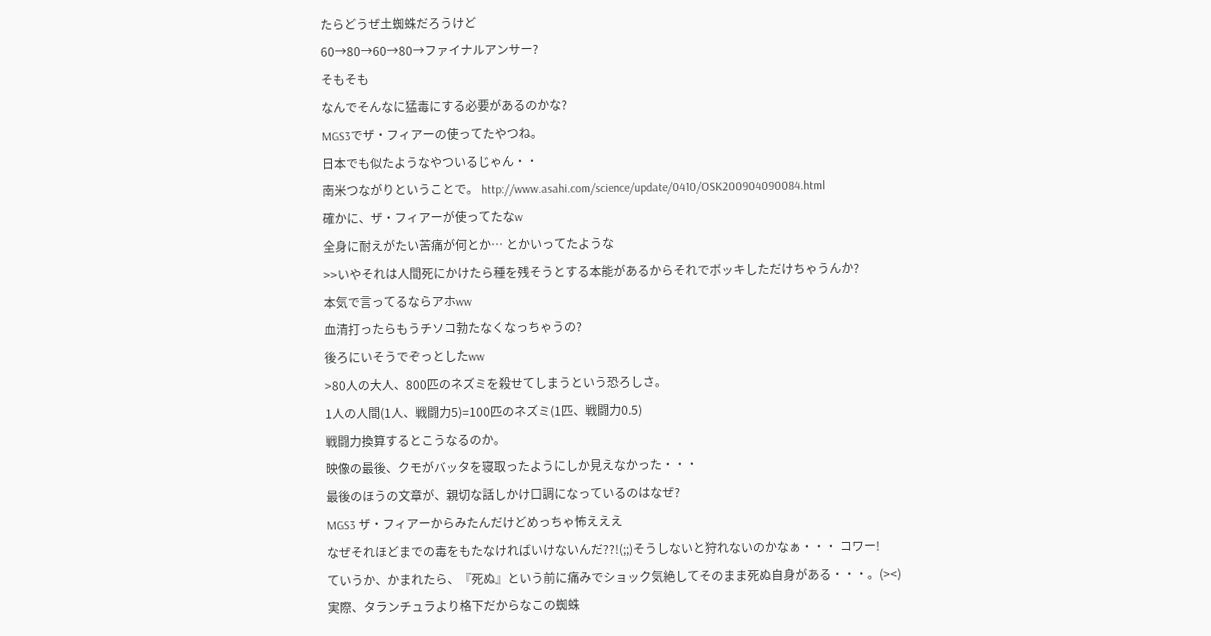たらどうぜ土蜘蛛だろうけど
60→80→60→80→ファイナルアンサー?
そもそも
なんでそんなに猛毒にする必要があるのかな?
MGS3でザ・フィアーの使ってたやつね。
日本でも似たようなやついるじゃん・・
南米つながりということで。 http://www.asahi.com/science/update/0410/OSK200904090084.html
確かに、ザ・フィアーが使ってたなw
全身に耐えがたい苦痛が何とか… とかいってたような
>>いやそれは人間死にかけたら種を残そうとする本能があるからそれでボッキしただけちゃうんか?
本気で言ってるならアホww
血清打ったらもうチソコ勃たなくなっちゃうの?
後ろにいそうでぞっとしたww
>80人の大人、800匹のネズミを殺せてしまうという恐ろしさ。
1人の人間(1人、戦闘力5)=100匹のネズミ(1匹、戦闘力0.5)
戦闘力換算するとこうなるのか。
映像の最後、クモがバッタを寝取ったようにしか見えなかった・・・
最後のほうの文章が、親切な話しかけ口調になっているのはなぜ?
MGS3 ザ・フィアーからみたんだけどめっちゃ怖えええ
なぜそれほどまでの毒をもたなければいけないんだ??!(;;)そうしないと狩れないのかなぁ・・・ コワー!
ていうか、かまれたら、『死ぬ』という前に痛みでショック気絶してそのまま死ぬ自身がある・・・。(><)
実際、タランチュラより格下だからなこの蜘蛛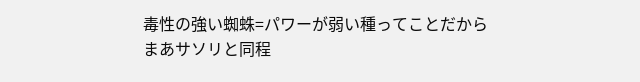毒性の強い蜘蛛=パワーが弱い種ってことだから
まあサソリと同程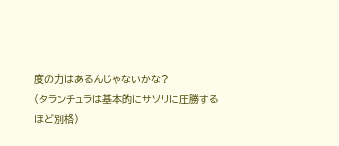度の力はあるんじゃないかな?
(タランチュラは基本的にサソリに圧勝するほど別格)